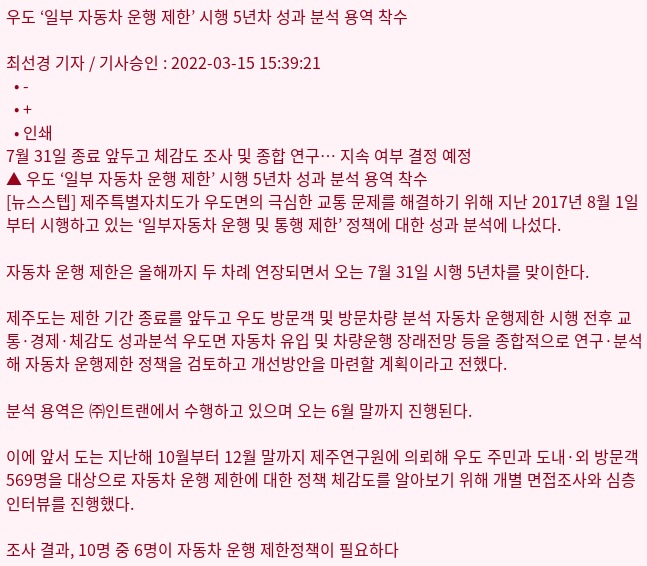우도 ‘일부 자동차 운행 제한’ 시행 5년차 성과 분석 용역 착수

최선경 기자 / 기사승인 : 2022-03-15 15:39:21
  • -
  • +
  • 인쇄
7월 31일 종료 앞두고 체감도 조사 및 종합 연구… 지속 여부 결정 예정
▲ 우도 ‘일부 자동차 운행 제한’ 시행 5년차 성과 분석 용역 착수
[뉴스스텝] 제주특별자치도가 우도면의 극심한 교통 문제를 해결하기 위해 지난 2017년 8월 1일부터 시행하고 있는 ‘일부자동차 운행 및 통행 제한’ 정책에 대한 성과 분석에 나섰다.

자동차 운행 제한은 올해까지 두 차례 연장되면서 오는 7월 31일 시행 5년차를 맞이한다.

제주도는 제한 기간 종료를 앞두고 우도 방문객 및 방문차량 분석 자동차 운행제한 시행 전후 교통·경제·체감도 성과분석 우도면 자동차 유입 및 차량운행 장래전망 등을 종합적으로 연구·분석해 자동차 운행제한 정책을 검토하고 개선방안을 마련할 계획이라고 전했다.

분석 용역은 ㈜인트랜에서 수행하고 있으며 오는 6월 말까지 진행된다.

이에 앞서 도는 지난해 10월부터 12월 말까지 제주연구원에 의뢰해 우도 주민과 도내·외 방문객 569명을 대상으로 자동차 운행 제한에 대한 정책 체감도를 알아보기 위해 개별 면접조사와 심층 인터뷰를 진행했다.

조사 결과, 10명 중 6명이 자동차 운행 제한정책이 필요하다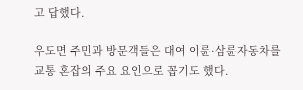고 답했다.

우도면 주민과 방문객들은 대여 이륜·삼륜자동차를 교통 혼잡의 주요 요인으로 꼽기도 했다.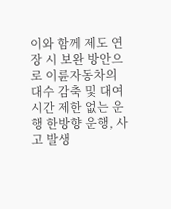이와 함께 제도 연장 시 보완 방안으로 이륜자동차의 대수 감축 및 대여시간 제한 없는 운행 한방향 운행, 사고 발생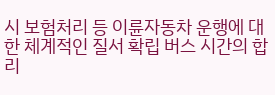시 보험처리 등 이륜자동차 운행에 대한 체계적인 질서 확립 버스 시간의 합리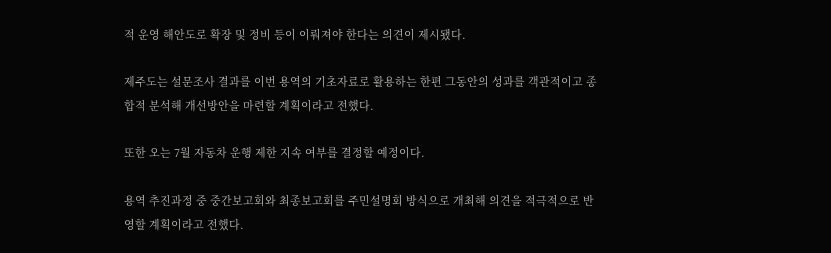적 운영 해안도로 확장 및 정비 등이 이뤄져야 한다는 의견이 제시됐다.

제주도는 설문조사 결과를 이번 용역의 기초자료로 활용하는 한편 그동안의 성과를 객관적이고 종합적 분석해 개선방안을 마련할 계획이라고 전했다.

또한 오는 7월 자동차 운행 제한 지속 여부를 결정할 예정이다.

용역 추진과정 중 중간보고회와 최종보고회를 주민설명회 방식으로 개최해 의견을 적극적으로 반영할 계획이라고 전했다.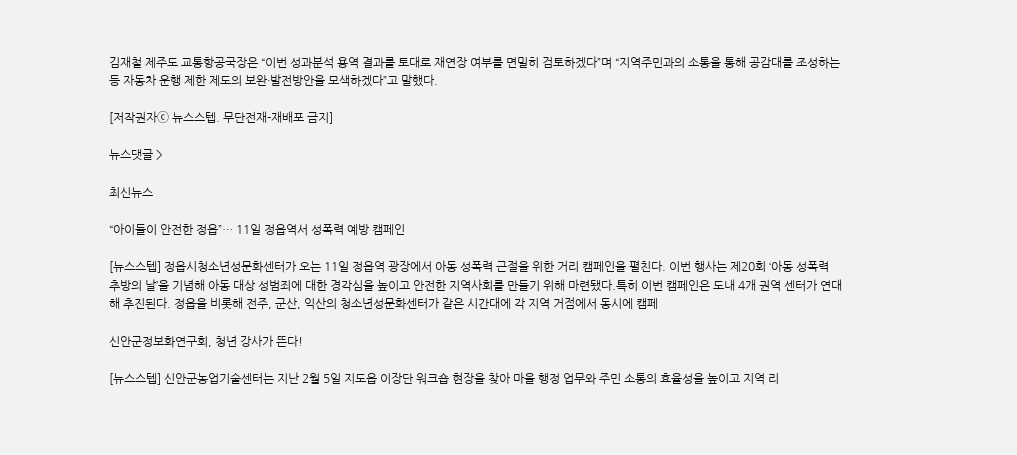김재철 제주도 교통항공국장은 “이번 성과분석 용역 결과를 토대로 재연장 여부를 면밀히 검토하겠다”며 “지역주민과의 소통을 통해 공감대를 조성하는 등 자동차 운행 제한 제도의 보완·발전방안을 모색하겠다”고 말했다.

[저작권자ⓒ 뉴스스텝. 무단전재-재배포 금지]

뉴스댓글 >

최신뉴스

“아이들이 안전한 정읍”… 11일 정읍역서 성폭력 예방 캠페인

[뉴스스텝] 정읍시청소년성문화센터가 오는 11일 정읍역 광장에서 아동 성폭력 근절을 위한 거리 캠페인을 펼친다. 이번 행사는 제20회 ‘아동 성폭력 추방의 날’을 기념해 아동 대상 성범죄에 대한 경각심을 높이고 안전한 지역사회를 만들기 위해 마련됐다.특히 이번 캠페인은 도내 4개 권역 센터가 연대해 추진된다. 정읍을 비롯해 전주, 군산, 익산의 청소년성문화센터가 같은 시간대에 각 지역 거점에서 동시에 캠페

신안군정보화연구회, 청년 강사가 뜬다!

[뉴스스텝] 신안군농업기술센터는 지난 2월 5일 지도읍 이장단 워크숍 현장을 찾아 마을 행정 업무와 주민 소통의 효율성을 높이고 지역 리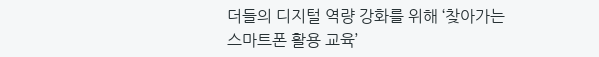더들의 디지털 역량 강화를 위해 ‘찾아가는 스마트폰 활용 교육’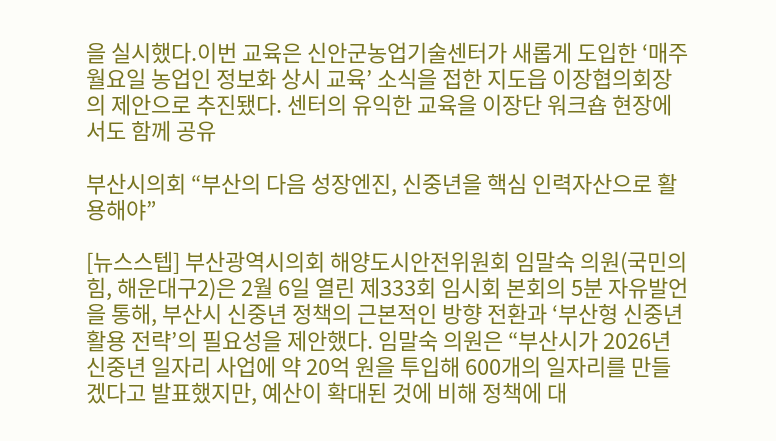을 실시했다.이번 교육은 신안군농업기술센터가 새롭게 도입한 ‘매주 월요일 농업인 정보화 상시 교육’ 소식을 접한 지도읍 이장협의회장의 제안으로 추진됐다. 센터의 유익한 교육을 이장단 워크숍 현장에서도 함께 공유

부산시의회 “부산의 다음 성장엔진, 신중년을 핵심 인력자산으로 활용해야”

[뉴스스텝] 부산광역시의회 해양도시안전위원회 임말숙 의원(국민의힘, 해운대구2)은 2월 6일 열린 제333회 임시회 본회의 5분 자유발언을 통해, 부산시 신중년 정책의 근본적인 방향 전환과 ‘부산형 신중년 활용 전략’의 필요성을 제안했다. 임말숙 의원은 “부산시가 2026년 신중년 일자리 사업에 약 20억 원을 투입해 600개의 일자리를 만들겠다고 발표했지만, 예산이 확대된 것에 비해 정책에 대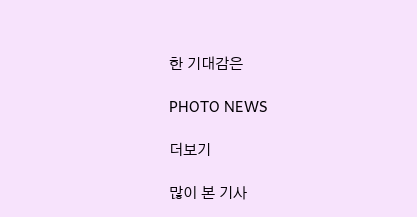한 기대감은

PHOTO NEWS

더보기

많이 본 기사